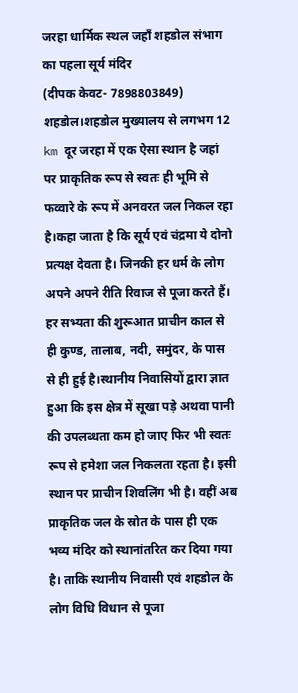जरहा धार्मिक स्थल जहाँ शहडोल संभाग का पहला सूर्य मंदिर
(दीपक केवट- 7898803849)
शहडोल।शहडोल मुख्यालय से लगभग 12 km दूर जरहा में एक ऐसा स्थान है जहां पर प्राकृतिक रूप से स्वतः ही भूमि से फव्वारे के रूप में अनवरत जल निकल रहा है।कहा जाता है कि सूर्य एवं चंद्रमा ये दोनो प्रत्यक्ष देवता है। जिनकी हर धर्म के लोग अपने अपने रीति रिवाज से पूजा करते हैं। हर सभ्यता की शुरूआत प्राचीन काल से ही कुण्ड, तालाब, नदी, समुंदर, के पास से ही हुई है।स्थानीय निवासियों द्वारा ज्ञात हुआ कि इस क्षेत्र में सूखा पड़े अथवा पानी की उपलब्धता कम हो जाए फिर भी स्वतः रूप से हमेशा जल निकलता रहता है। इसी स्थान पर प्राचीन शिवलिंग भी है। वहीं अब प्राकृतिक जल के स्रोत के पास ही एक भव्य मंदिर को स्थानांतरित कर दिया गया है। ताकि स्थानीय निवासी एवं शहडोल के लोग विधि विधान से पूजा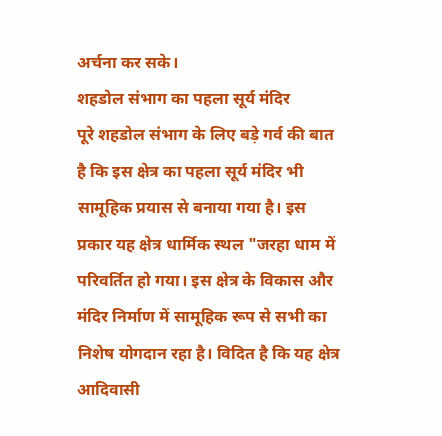अर्चना कर सके।
शहडोल संभाग का पहला सूर्य मंदिर
पूरे शहडोल संभाग के लिए बड़े गर्व की बात है कि इस क्षेत्र का पहला सूर्य मंदिर भी सामूहिक प्रयास से बनाया गया है। इस प्रकार यह क्षेत्र धार्मिक स्थल "जरहा धाम में परिवर्तित हो गया। इस क्षेत्र के विकास और मंदिर निर्माण में सामूहिक रूप से सभी का निशेष योगदान रहा है। विदित है कि यह क्षेत्र आदिवासी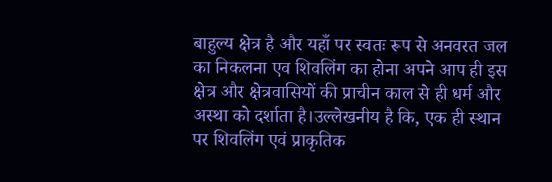बाहुल्य क्षेत्र है और यहाँ पर स्वतः रूप से अनवरत जल का निकलना एव शिवलिंग का होना अपने आप ही इस क्षेत्र और क्षेत्रवासियों की प्राचीन काल से ही धर्म और अस्था को दर्शाता है।उल्लेखनीय है कि, एक ही स्थान पर शिवलिंग एवं प्राकृतिक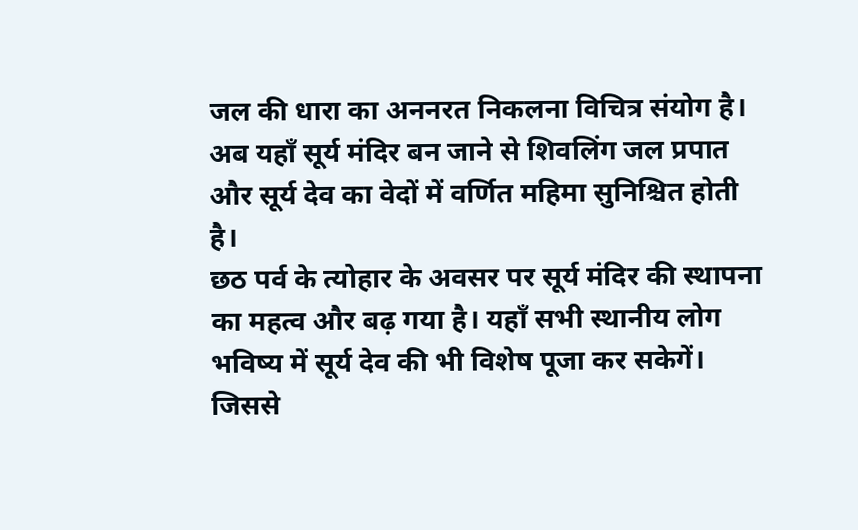जल की धारा का अननरत निकलना विचित्र संयोग है। अब यहाँ सूर्य मंदिर बन जाने से शिवलिंग जल प्रपात और सूर्य देव का वेदों में वर्णित महिमा सुनिश्चित होती है।
छठ पर्व के त्योहार के अवसर पर सूर्य मंदिर की स्थापना का महत्व और बढ़ गया है। यहाँ सभी स्थानीय लोग भविष्य में सूर्य देव की भी विशेष पूजा कर सकेगें। जिससे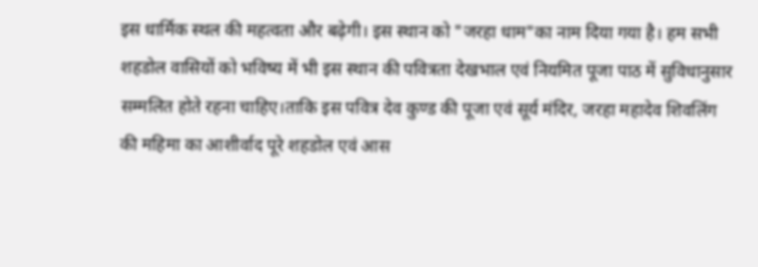इस धार्मिक स्थल की महत्वता और बढ़ेगी। इस स्थान को "जरहा धाम"का नाम दिया गया है। हम सभी शहडोल वासियों को भविष्य में भी इस स्थान की पवित्रता देखभाल एवं नियमित पूजा पाठ में सुविधानुसार सम्मलित होते रहना चाहिए।ताकि इस पवित्र देव कुण्ड की पूजा एवं सूर्य मंदिर, जरहा महादेव शिवलिंग की महिमा का आशीर्वाद पूरे शहडोल एवं आस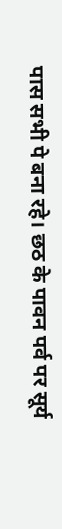पास सभी पे बना रहे। छठ के पावन पर्व पर सूर्य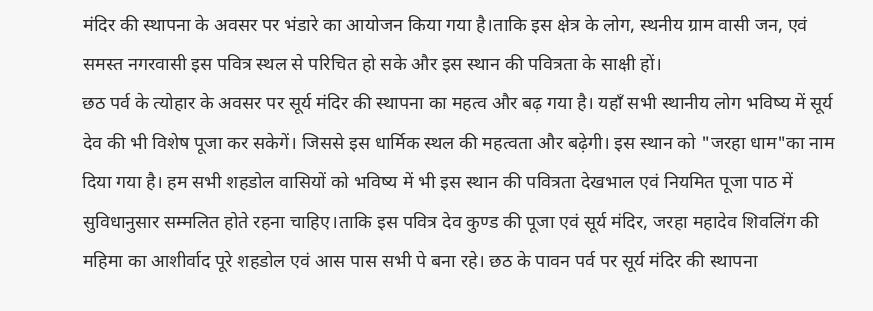मंदिर की स्थापना के अवसर पर भंडारे का आयोजन किया गया है।ताकि इस क्षेत्र के लोग, स्थनीय ग्राम वासी जन, एवं समस्त नगरवासी इस पवित्र स्थल से परिचित हो सके और इस स्थान की पवित्रता के साक्षी हों।
छठ पर्व के त्योहार के अवसर पर सूर्य मंदिर की स्थापना का महत्व और बढ़ गया है। यहाँ सभी स्थानीय लोग भविष्य में सूर्य देव की भी विशेष पूजा कर सकेगें। जिससे इस धार्मिक स्थल की महत्वता और बढ़ेगी। इस स्थान को "जरहा धाम"का नाम दिया गया है। हम सभी शहडोल वासियों को भविष्य में भी इस स्थान की पवित्रता देखभाल एवं नियमित पूजा पाठ में सुविधानुसार सम्मलित होते रहना चाहिए।ताकि इस पवित्र देव कुण्ड की पूजा एवं सूर्य मंदिर, जरहा महादेव शिवलिंग की महिमा का आशीर्वाद पूरे शहडोल एवं आस पास सभी पे बना रहे। छठ के पावन पर्व पर सूर्य मंदिर की स्थापना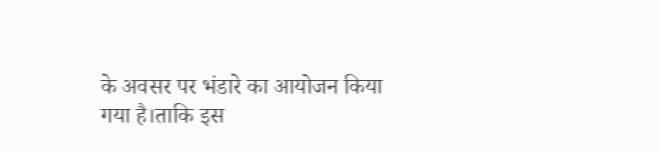के अवसर पर भंडारे का आयोजन किया गया है।ताकि इस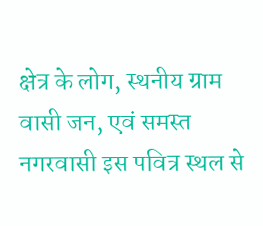क्षेत्र के लोग, स्थनीय ग्राम वासी जन, एवं समस्त नगरवासी इस पवित्र स्थल से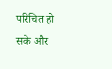परिचित हो सके और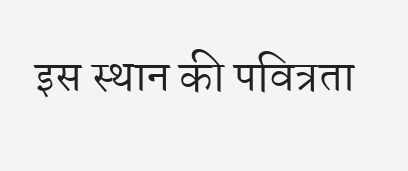इस स्थान की पवित्रता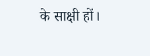के साक्षी हों।